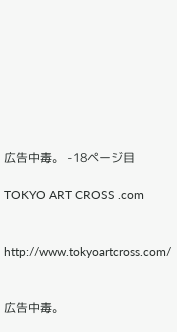広告中毒。 -18ページ目

TOKYO ART CROSS .com


http://www.tokyoartcross.com/


広告中毒。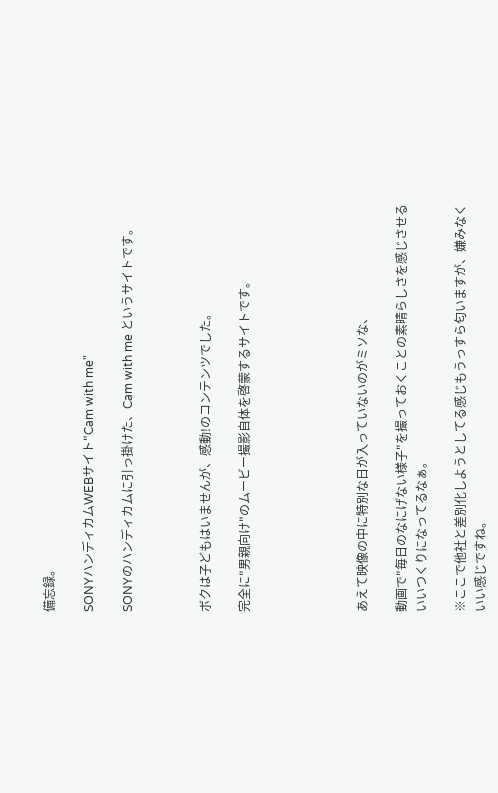備忘録。

SONYハンディカムWEBサイト"Cam with me"

SONYのハンディカムに引っ掛けた、Cam with me というサイトです。



ボクは子どもはいませんが、感動!のコンテンツでした。

完全に"男親向け"のムービー撮影自体を啓蒙するサイトです。





あえて映像の中に特別な日が入っていないのがミソな、

動画で"毎日のなにげない様子"を撮っておくことの素晴らしさを感じさせるいいつくりになってるなぁ。

※ここで他社と差別化しようとしてる感じもうっすら匂いますが、嫌みなくいい感じですね。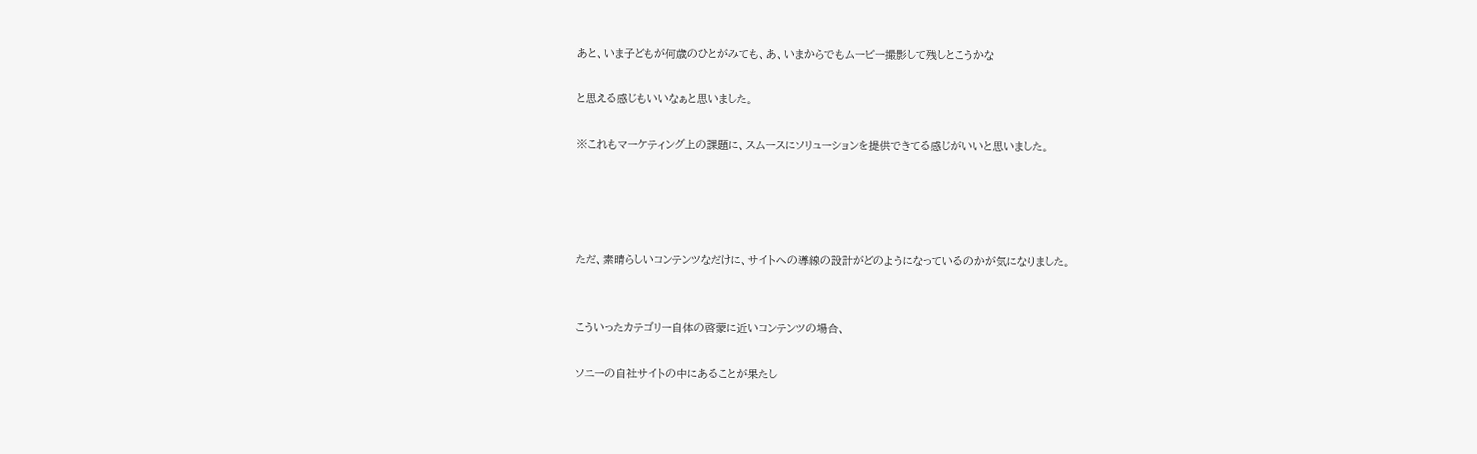あと、いま子どもが何歳のひとがみても、あ、いまからでもムービー撮影して残しとこうかな

と思える感じもいいなぁと思いました。

※これもマーケティング上の課題に、スムースにソリューションを提供できてる感じがいいと思いました。




ただ、素晴らしいコンテンツなだけに、サイトへの導線の設計がどのようになっているのかが気になりました。


こういったカテゴリー自体の啓蒙に近いコンテンツの場合、

ソニーの自社サイトの中にあることが果たし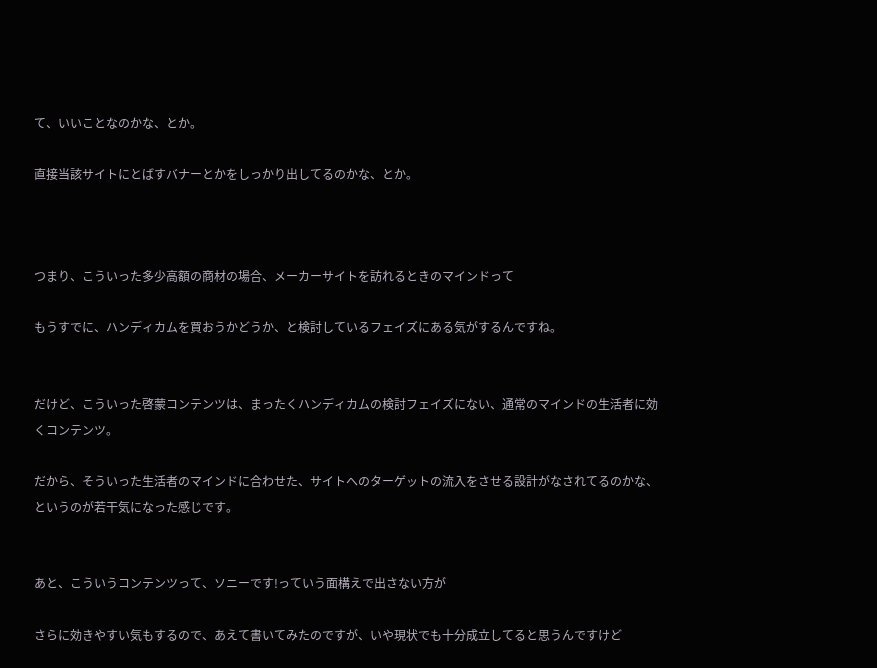て、いいことなのかな、とか。

直接当該サイトにとばすバナーとかをしっかり出してるのかな、とか。



つまり、こういった多少高額の商材の場合、メーカーサイトを訪れるときのマインドって

もうすでに、ハンディカムを買おうかどうか、と検討しているフェイズにある気がするんですね。


だけど、こういった啓蒙コンテンツは、まったくハンディカムの検討フェイズにない、通常のマインドの生活者に効くコンテンツ。

だから、そういった生活者のマインドに合わせた、サイトへのターゲットの流入をさせる設計がなされてるのかな、というのが若干気になった感じです。


あと、こういうコンテンツって、ソニーです!っていう面構えで出さない方が

さらに効きやすい気もするので、あえて書いてみたのですが、いや現状でも十分成立してると思うんですけど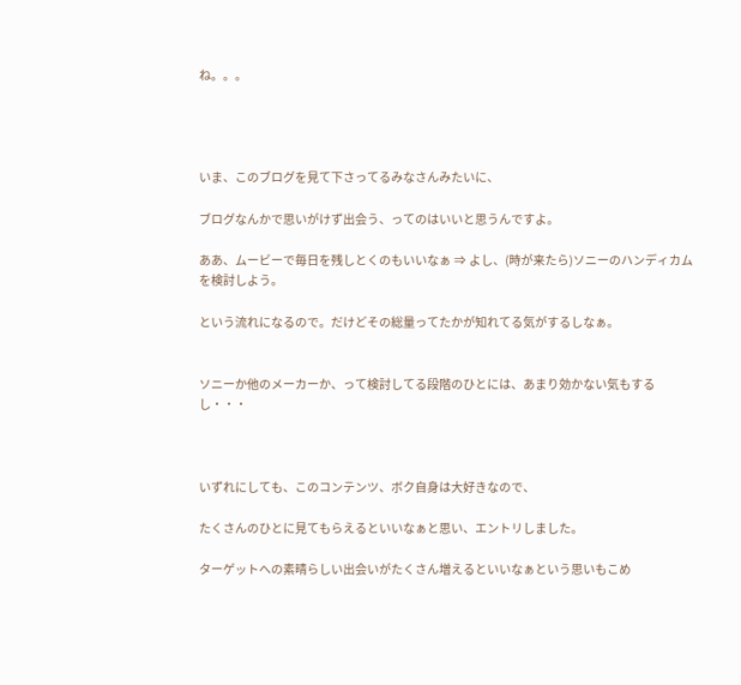ね。。。




いま、このブログを見て下さってるみなさんみたいに、

ブログなんかで思いがけず出会う、ってのはいいと思うんですよ。

ああ、ムービーで毎日を残しとくのもいいなぁ ⇒ よし、(時が来たら)ソニーのハンディカムを検討しよう。

という流れになるので。だけどその総量ってたかが知れてる気がするしなぁ。


ソニーか他のメーカーか、って検討してる段階のひとには、あまり効かない気もするし・・・



いずれにしても、このコンテンツ、ボク自身は大好きなので、

たくさんのひとに見てもらえるといいなぁと思い、エントリしました。

ターゲットへの素晴らしい出会いがたくさん増えるといいなぁという思いもこめ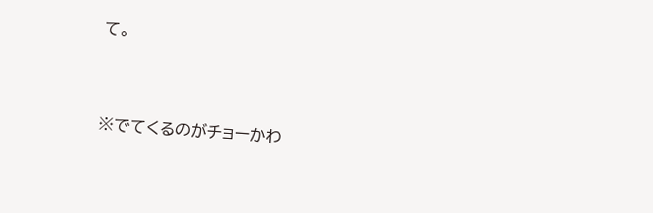て。


※でてくるのがチョーかわ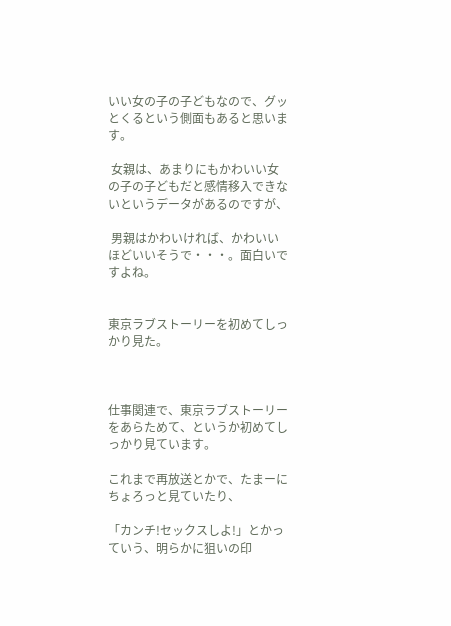いい女の子の子どもなので、グッとくるという側面もあると思います。

 女親は、あまりにもかわいい女の子の子どもだと感情移入できないというデータがあるのですが、

 男親はかわいければ、かわいいほどいいそうで・・・。面白いですよね。


東京ラブストーリーを初めてしっかり見た。



仕事関連で、東京ラブストーリーをあらためて、というか初めてしっかり見ています。

これまで再放送とかで、たまーにちょろっと見ていたり、

「カンチ!セックスしよ!」とかっていう、明らかに狙いの印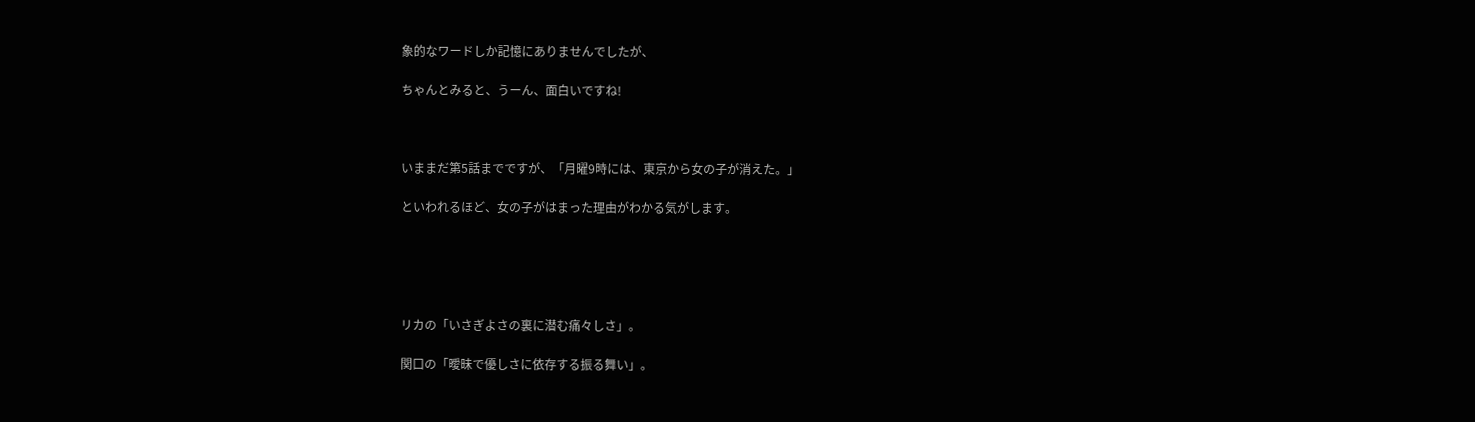象的なワードしか記憶にありませんでしたが、

ちゃんとみると、うーん、面白いですね!



いままだ第5話までですが、「月曜9時には、東京から女の子が消えた。」

といわれるほど、女の子がはまった理由がわかる気がします。





リカの「いさぎよさの裏に潜む痛々しさ」。

関口の「曖昧で優しさに依存する振る舞い」。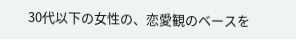30代以下の女性の、恋愛観のベースを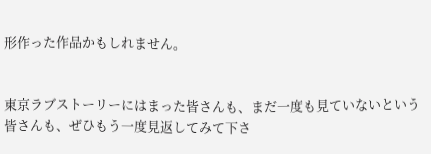形作った作品かもしれません。


東京ラブストーリーにはまった皆さんも、まだ一度も見ていないという皆さんも、ぜひもう一度見返してみて下さ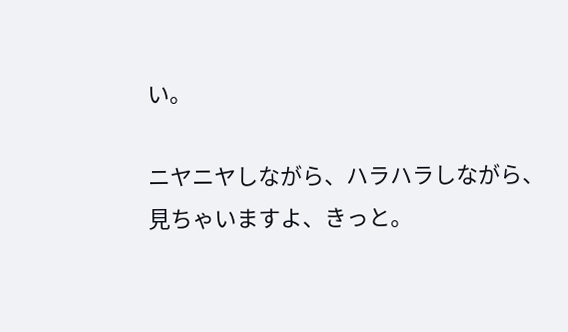い。

ニヤニヤしながら、ハラハラしながら、見ちゃいますよ、きっと。